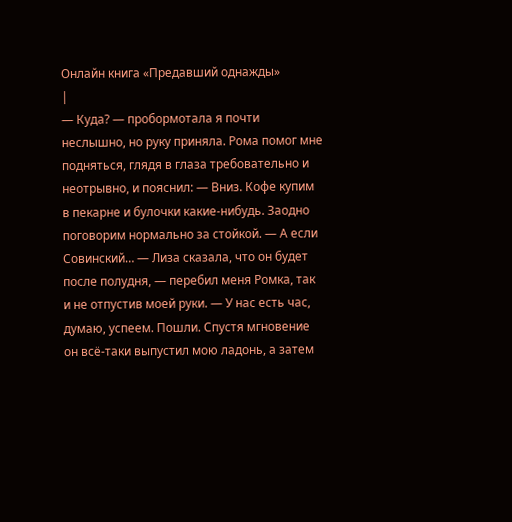Онлайн книга «Предавший однажды»
|
— Куда? — пробормотала я почти неслышно, но руку приняла. Рома помог мне подняться, глядя в глаза требовательно и неотрывно, и пояснил: — Вниз. Кофе купим в пекарне и булочки какие-нибудь. Заодно поговорим нормально за стойкой. — А если Совинский… — Лиза сказала, что он будет после полудня, — перебил меня Ромка, так и не отпустив моей руки. — У нас есть час, думаю, успеем. Пошли. Спустя мгновение он всё-таки выпустил мою ладонь, а затем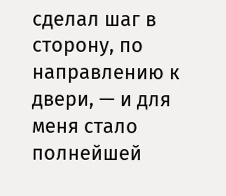сделал шаг в сторону, по направлению к двери, — и для меня стало полнейшей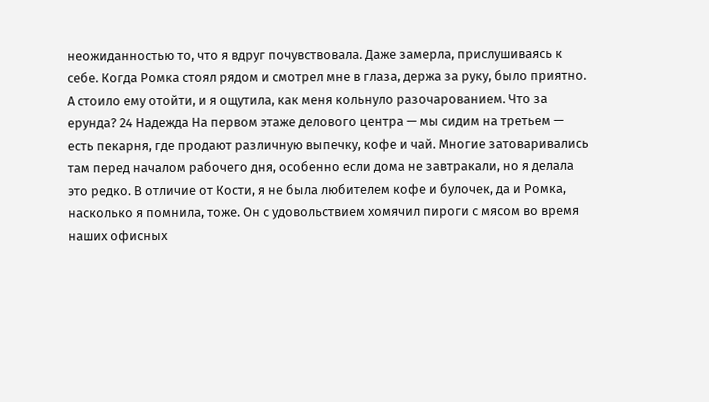неожиданностью то, что я вдруг почувствовала. Даже замерла, прислушиваясь к себе. Когда Ромка стоял рядом и смотрел мне в глаза, держа за руку, было приятно. А стоило ему отойти, и я ощутила, как меня кольнуло разочарованием. Что за ерунда? 24 Надежда На первом этаже делового центра — мы сидим на третьем — есть пекарня, где продают различную выпечку, кофе и чай. Многие затоваривались там перед началом рабочего дня, особенно если дома не завтракали, но я делала это редко. В отличие от Кости, я не была любителем кофе и булочек, да и Ромка, насколько я помнила, тоже. Он с удовольствием хомячил пироги с мясом во время наших офисных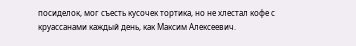посиделок, мог съесть кусочек тортика, но не хлестал кофе с круассанами каждый день, как Максим Алексеевич.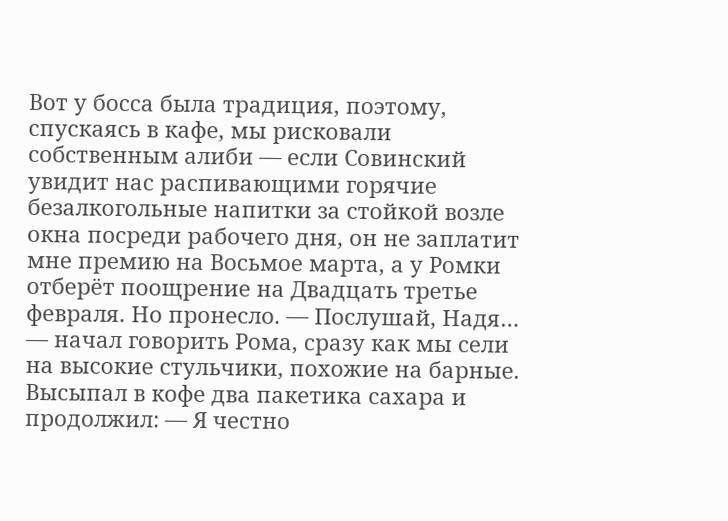Вот у босса была традиция, поэтому, спускаясь в кафе, мы рисковали собственным алиби — если Совинский увидит нас распивающими горячие безалкогольные напитки за стойкой возле окна посреди рабочего дня, он не заплатит мне премию на Восьмое марта, а у Ромки отберёт поощрение на Двадцать третье февраля. Но пронесло. — Послушай, Надя… — начал говорить Рома, сразу как мы сели на высокие стульчики, похожие на барные. Высыпал в кофе два пакетика сахара и продолжил: — Я честно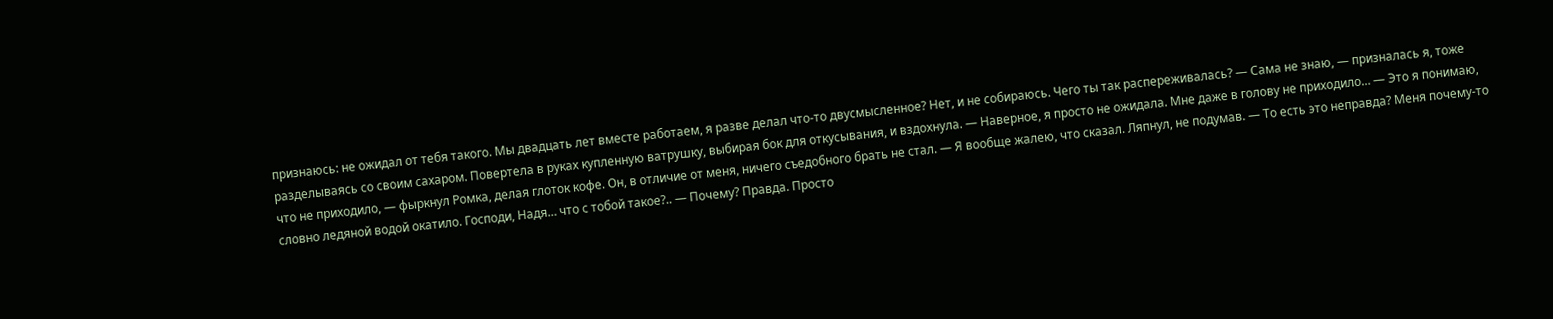признаюсь: не ожидал от тебя такого. Мы двадцать лет вместе работаем, я разве делал что-то двусмысленное? Нет, и не собираюсь. Чего ты так распереживалась? — Сама не знаю, — призналась я, тоже разделываясь со своим сахаром. Повертела в руках купленную ватрушку, выбирая бок для откусывания, и вздохнула. — Наверное, я просто не ожидала. Мне даже в голову не приходило… — Это я понимаю, что не приходило, — фыркнул Ромка, делая глоток кофе. Он, в отличие от меня, ничего съедобного брать не стал. — Я вообще жалею, что сказал. Ляпнул, не подумав. — То есть это неправда? Меня почему-то словно ледяной водой окатило. Господи, Надя… что с тобой такое?.. — Почему? Правда. Просто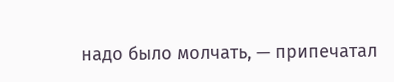надо было молчать, — припечатал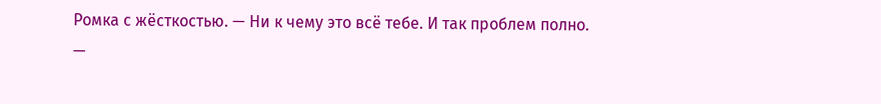Ромка с жёсткостью. — Ни к чему это всё тебе. И так проблем полно. —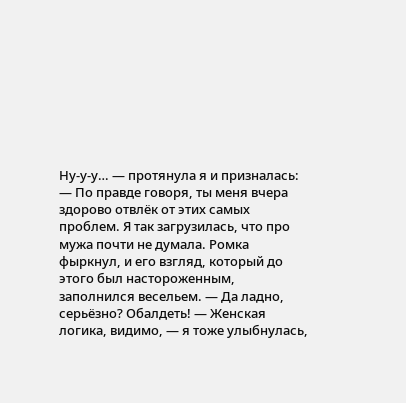Ну-у-у… — протянула я и призналась: — По правде говоря, ты меня вчера здорово отвлёк от этих самых проблем. Я так загрузилась, что про мужа почти не думала. Ромка фыркнул, и его взгляд, который до этого был настороженным, заполнился весельем. — Да ладно, серьёзно? Обалдеть! — Женская логика, видимо, — я тоже улыбнулась,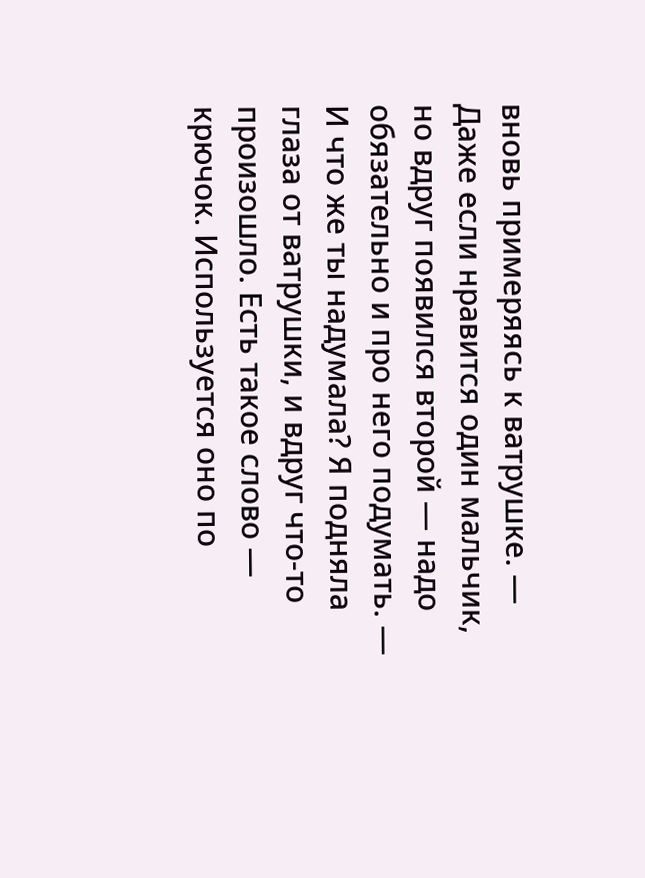вновь примеряясь к ватрушке. — Даже если нравится один мальчик, но вдруг появился второй — надо обязательно и про него подумать. — И что же ты надумала? Я подняла глаза от ватрушки, и вдруг что-то произошло. Есть такое слово — крючок. Используется оно по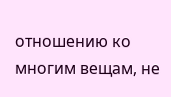отношению ко многим вещам, не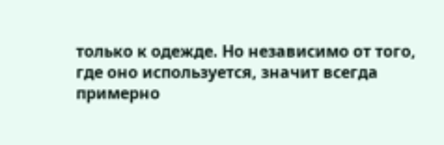только к одежде. Но независимо от того, где оно используется, значит всегда примерно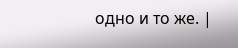одно и то же. |